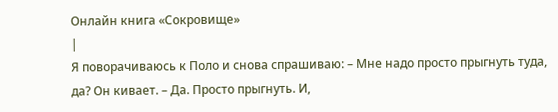Онлайн книга «Сокровище»
|
Я поворачиваюсь к Поло и снова спрашиваю: – Мне надо просто прыгнуть туда, да? Он кивает. – Да. Просто прыгнуть. И,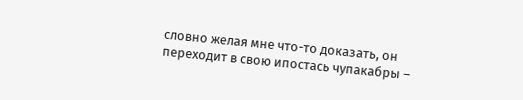словно желая мне что-то доказать, он переходит в свою ипостась чупакабры –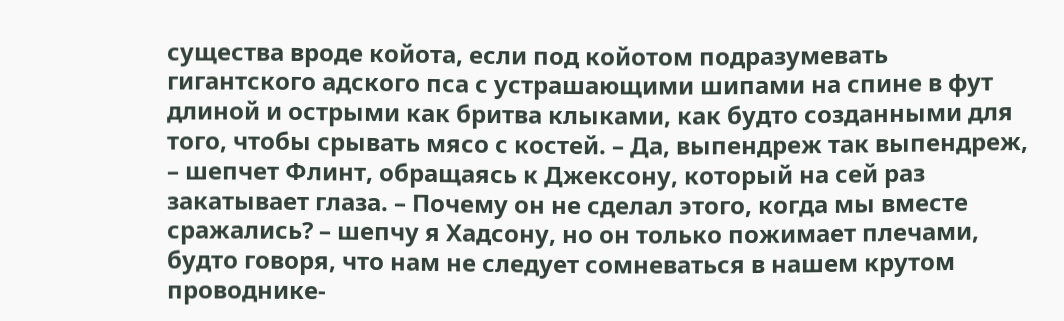существа вроде койота, если под койотом подразумевать гигантского адского пса с устрашающими шипами на спине в фут длиной и острыми как бритва клыками, как будто созданными для того, чтобы срывать мясо с костей. – Да, выпендреж так выпендреж, – шепчет Флинт, обращаясь к Джексону, который на сей раз закатывает глаза. – Почему он не сделал этого, когда мы вместе сражались? – шепчу я Хадсону, но он только пожимает плечами, будто говоря, что нам не следует сомневаться в нашем крутом проводнике-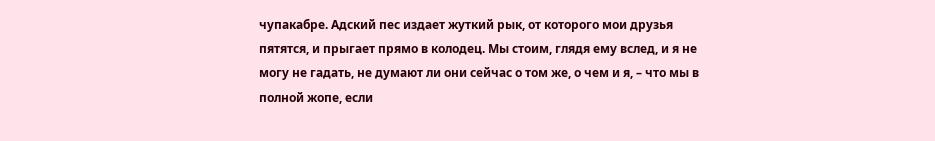чупакабре. Адский пес издает жуткий рык, от которого мои друзья пятятся, и прыгает прямо в колодец. Мы стоим, глядя ему вслед, и я не могу не гадать, не думают ли они сейчас о том же, о чем и я, – что мы в полной жопе, если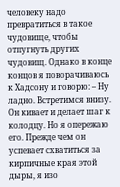человеку надо превратиться в такое чудовище, чтобы отпугнуть других чудовищ. Однако в конце концов я поворачиваюсь к Хадсону и говорю: – Ну ладно. Встретимся внизу. Он кивает и делает шаг к колодцу. Но я опережаю его. Прежде чем он успевает схватиться за кирпичные края этой дыры, я изо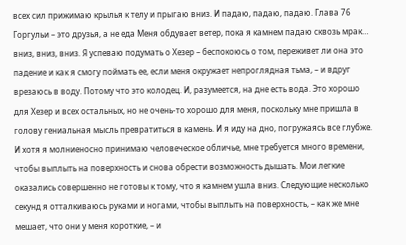всех сил прижимаю крылья к телу и прыгаю вниз. И падаю, падаю, падаю. Глава 76 Горгульи – это друзья, а не еда Меня обдувает ветер, пока я камнем падаю сквозь мрак… вниз, вниз, вниз. Я успеваю подумать о Хезер – беспокоюсь о том, переживет ли она это падение и как я смогу поймать ее, если меня окружает непроглядная тьма, – и вдруг врезаюсь в воду. Потому что это колодец. И, разумеется, на дне есть вода. Это хорошо для Хезер и всех остальных, но не очень-то хорошо для меня, поскольку мне пришла в голову гениальная мысль превратиться в камень. И я иду на дно, погружаясь все глубже. И хотя я молниеносно принимаю человеческое обличье, мне требуется много времени, чтобы выплыть на поверхность и снова обрести возможность дышать. Мои легкие оказались совершенно не готовы к тому, что я камнем ушла вниз. Следующие несколько секунд я отталкиваюсь руками и ногами, чтобы выплыть на поверхность, – как же мне мешает, что они у меня короткие, – и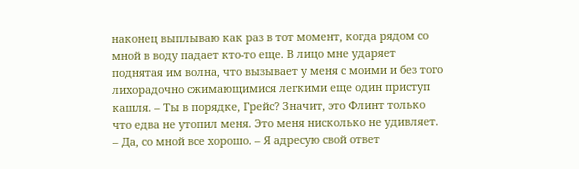наконец выплываю как раз в тот момент, когда рядом со мной в воду падает кто-то еще. В лицо мне ударяет поднятая им волна, что вызывает у меня с моими и без того лихорадочно сжимающимися легкими еще один приступ кашля. – Ты в порядке, Грейс? Значит, это Флинт только что едва не утопил меня. Это меня нисколько не удивляет. – Да, со мной все хорошо. – Я адресую свой ответ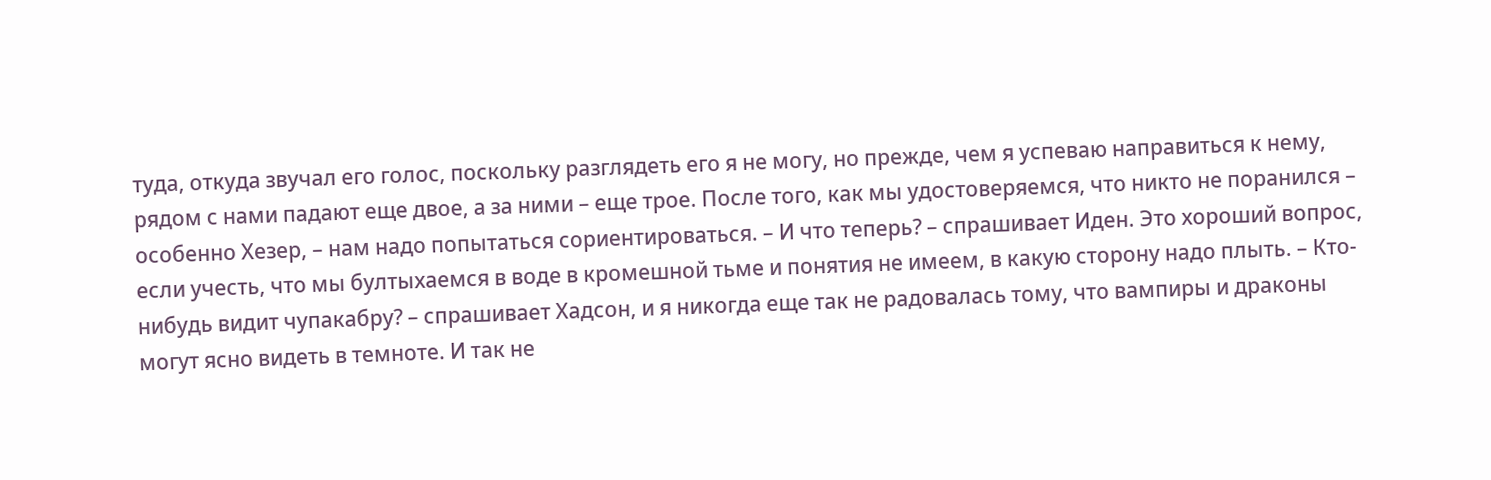туда, откуда звучал его голос, поскольку разглядеть его я не могу, но прежде, чем я успеваю направиться к нему, рядом с нами падают еще двое, а за ними – еще трое. После того, как мы удостоверяемся, что никто не поранился – особенно Хезер, – нам надо попытаться сориентироваться. – И что теперь? – спрашивает Иден. Это хороший вопрос, если учесть, что мы бултыхаемся в воде в кромешной тьме и понятия не имеем, в какую сторону надо плыть. – Кто-нибудь видит чупакабру? – спрашивает Хадсон, и я никогда еще так не радовалась тому, что вампиры и драконы могут ясно видеть в темноте. И так не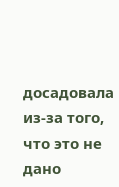досадовала из-за того, что это не дано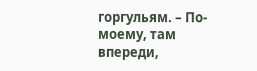горгульям. – По-моему, там впереди,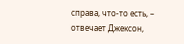справа, что-то есть, – отвечает Джексон,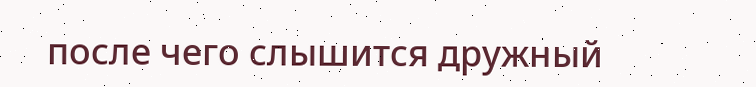после чего слышится дружный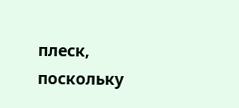плеск, поскольку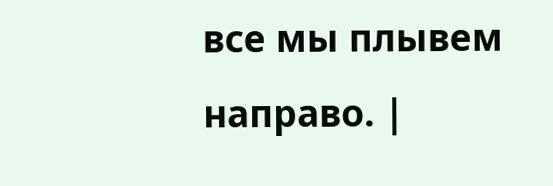все мы плывем направо. |